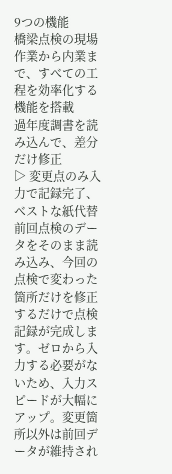9つの機能
橋梁点検の現場作業から内業まで、すべての工程を効率化する機能を搭載
過年度調書を読み込んで、差分だけ修正
▷ 変更点のみ入力で記録完了、ベストな紙代替
前回点検のデータをそのまま読み込み、今回の点検で変わった箇所だけを修正するだけで点検記録が完成します。ゼロから入力する必要がないため、入力スピードが大幅にアップ。変更箇所以外は前回データが維持され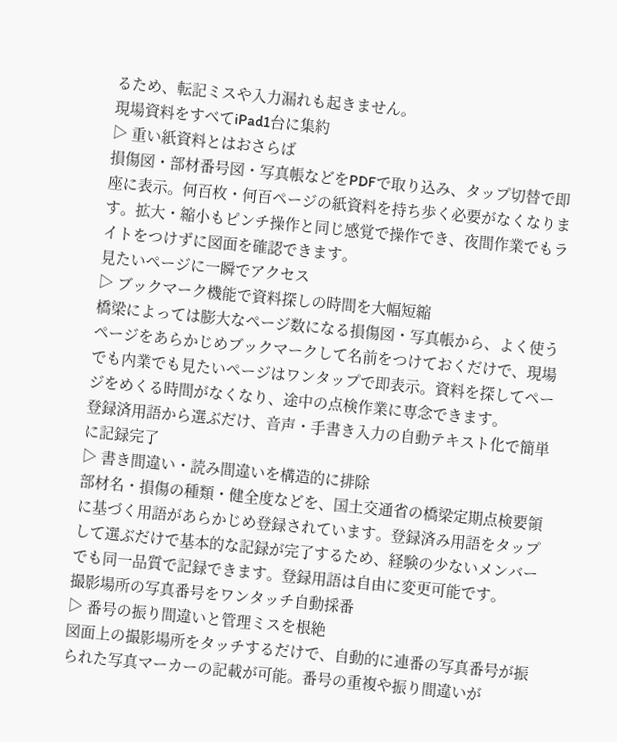るため、転記ミスや入力漏れも起きません。
現場資料をすべてiPad1台に集約
▷ 重い紙資料とはおさらば
損傷図・部材番号図・写真帳などをPDFで取り込み、タップ切替で即座に表示。何百枚・何百ページの紙資料を持ち歩く必要がなくなります。拡大・縮小もピンチ操作と同じ感覚で操作でき、夜間作業でもライトをつけずに図面を確認できます。
見たいページに一瞬でアクセス
▷ ブックマーク機能で資料探しの時間を大幅短縮
橋梁によっては膨大なページ数になる損傷図・写真帳から、よく使うページをあらかじめブックマークして名前をつけておくだけで、現場でも内業でも見たいページはワンタップで即表示。資料を探してページをめくる時間がなくなり、途中の点検作業に専念できます。
登録済用語から選ぶだけ、音声・手書き入力の自動テキスト化で簡単に記録完了
▷ 書き間違い・読み間違いを構造的に排除
部材名・損傷の種類・健全度などを、国土交通省の橋梁定期点検要領に基づく用語があらかじめ登録されています。登録済み用語をタップして選ぶだけで基本的な記録が完了するため、経験の少ないメンバーでも同一品質で記録できます。登録用語は自由に変更可能です。
撮影場所の写真番号をワンタッチ自動採番
▷ 番号の振り間違いと管理ミスを根絶
図面上の撮影場所をタッチするだけで、自動的に連番の写真番号が振られた写真マーカーの記載が可能。番号の重複や振り間違いが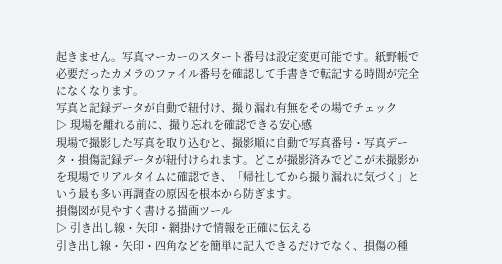起きません。写真マーカーのスタート番号は設定変更可能です。紙野帳で必要だったカメラのファイル番号を確認して手書きで転記する時間が完全になくなります。
写真と記録データが自動で紐付け、撮り漏れ有無をその場でチェック
▷ 現場を離れる前に、撮り忘れを確認できる安心感
現場で撮影した写真を取り込むと、撮影順に自動で写真番号・写真データ・損傷記録データが紐付けられます。どこが撮影済みでどこが未撮影かを現場でリアルタイムに確認でき、「帰社してから撮り漏れに気づく」という最も多い再調査の原因を根本から防ぎます。
損傷図が見やすく書ける描画ツール
▷ 引き出し線・矢印・網掛けで情報を正確に伝える
引き出し線・矢印・四角などを簡単に記入できるだけでなく、損傷の種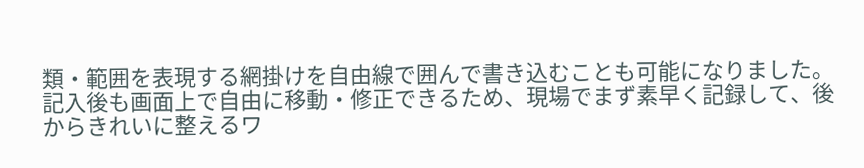類・範囲を表現する網掛けを自由線で囲んで書き込むことも可能になりました。記入後も画面上で自由に移動・修正できるため、現場でまず素早く記録して、後からきれいに整えるワ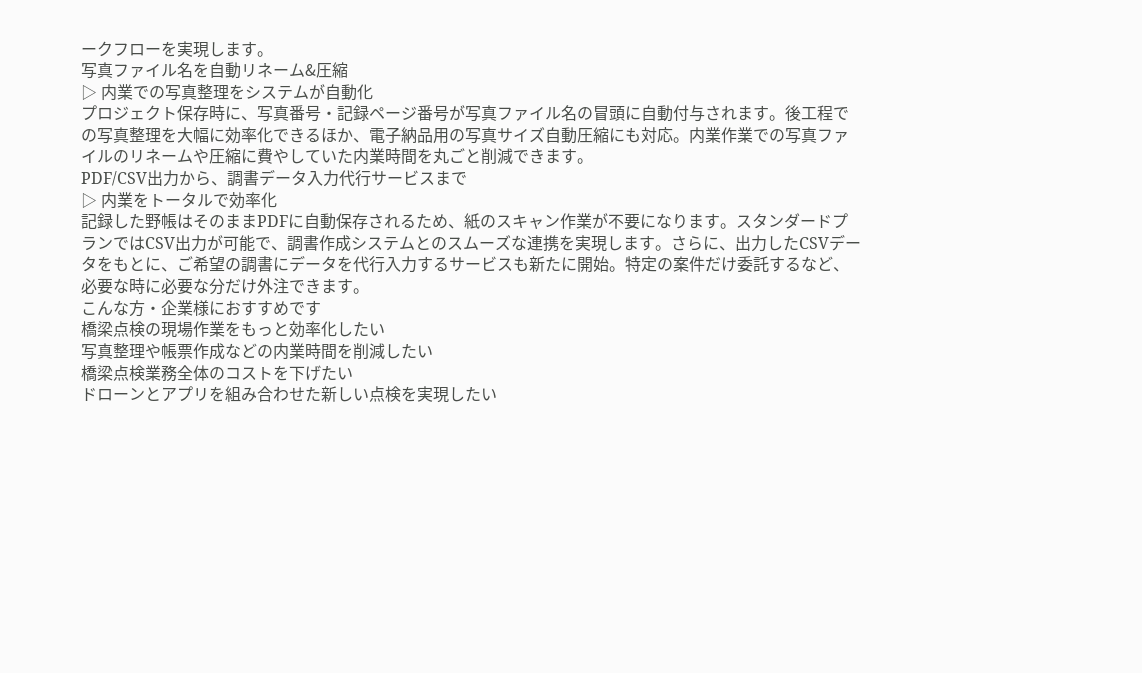ークフローを実現します。
写真ファイル名を自動リネーム&圧縮
▷ 内業での写真整理をシステムが自動化
プロジェクト保存時に、写真番号・記録ページ番号が写真ファイル名の冒頭に自動付与されます。後工程での写真整理を大幅に効率化できるほか、電子納品用の写真サイズ自動圧縮にも対応。内業作業での写真ファイルのリネームや圧縮に費やしていた内業時間を丸ごと削減できます。
PDF/CSV出力から、調書データ入力代行サービスまで
▷ 内業をトータルで効率化
記録した野帳はそのままPDFに自動保存されるため、紙のスキャン作業が不要になります。スタンダードプランではCSV出力が可能で、調書作成システムとのスムーズな連携を実現します。さらに、出力したCSVデータをもとに、ご希望の調書にデータを代行入力するサービスも新たに開始。特定の案件だけ委託するなど、必要な時に必要な分だけ外注できます。
こんな方・企業様におすすめです
橋梁点検の現場作業をもっと効率化したい
写真整理や帳票作成などの内業時間を削減したい
橋梁点検業務全体のコストを下げたい
ドローンとアプリを組み合わせた新しい点検を実現したい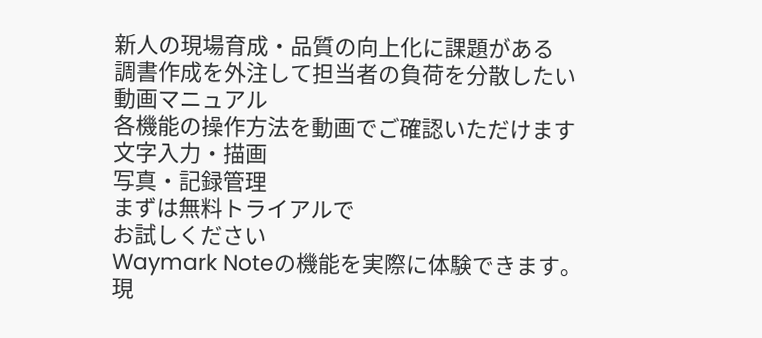新人の現場育成・品質の向上化に課題がある
調書作成を外注して担当者の負荷を分散したい
動画マニュアル
各機能の操作方法を動画でご確認いただけます
文字入力・描画
写真・記録管理
まずは無料トライアルで
お試しください
Waymark Noteの機能を実際に体験できます。
現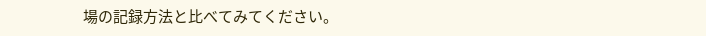場の記録方法と比べてみてください。